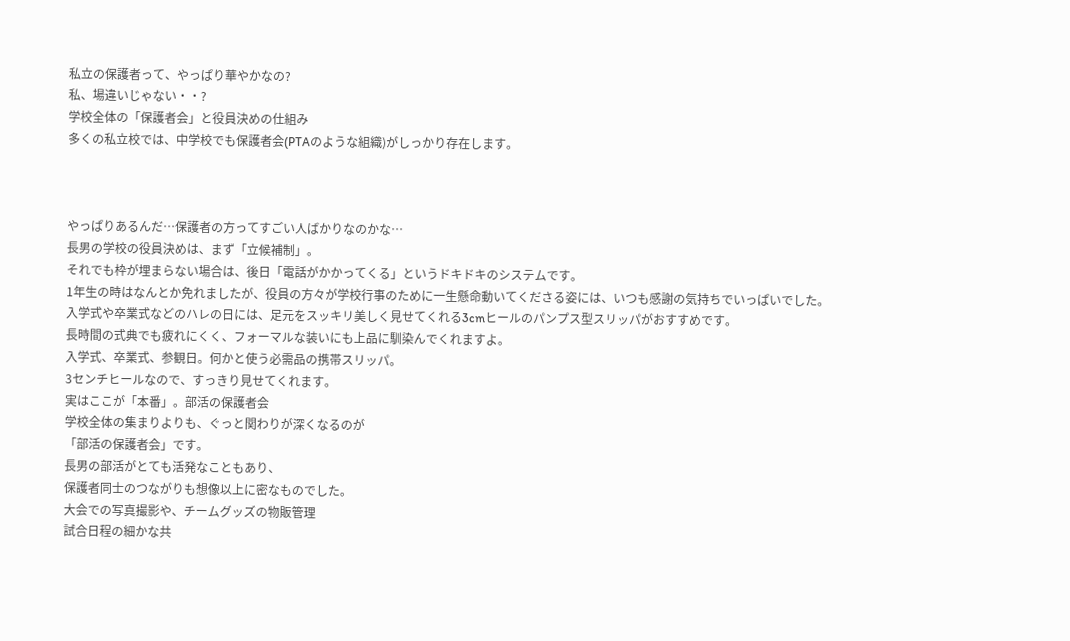私立の保護者って、やっぱり華やかなの?
私、場違いじゃない・・?
学校全体の「保護者会」と役員決めの仕組み
多くの私立校では、中学校でも保護者会(PTAのような組織)がしっかり存在します。



やっぱりあるんだ…保護者の方ってすごい人ばかりなのかな…
長男の学校の役員決めは、まず「立候補制」。
それでも枠が埋まらない場合は、後日「電話がかかってくる」というドキドキのシステムです。
1年生の時はなんとか免れましたが、役員の方々が学校行事のために一生懸命動いてくださる姿には、いつも感謝の気持ちでいっぱいでした。
入学式や卒業式などのハレの日には、足元をスッキリ美しく見せてくれる3cmヒールのパンプス型スリッパがおすすめです。
長時間の式典でも疲れにくく、フォーマルな装いにも上品に馴染んでくれますよ。
入学式、卒業式、参観日。何かと使う必需品の携帯スリッパ。
3センチヒールなので、すっきり見せてくれます。
実はここが「本番」。部活の保護者会
学校全体の集まりよりも、ぐっと関わりが深くなるのが
「部活の保護者会」です。
長男の部活がとても活発なこともあり、
保護者同士のつながりも想像以上に密なものでした。
大会での写真撮影や、チームグッズの物販管理
試合日程の細かな共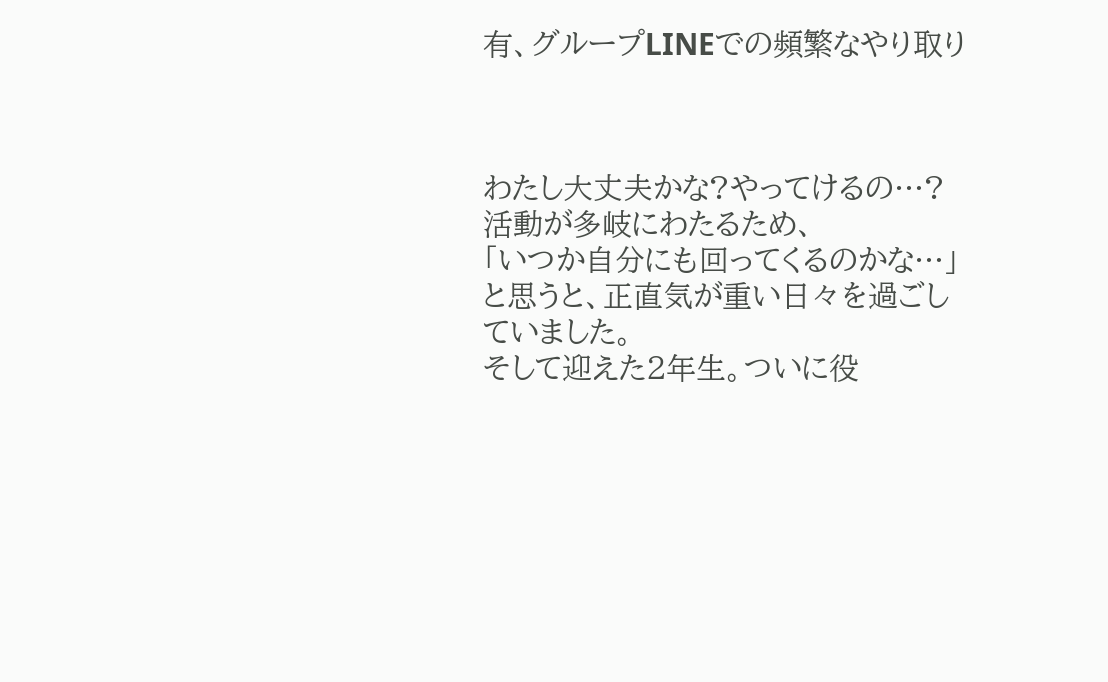有、グループLINEでの頻繁なやり取り



わたし大丈夫かな?やってけるの…?
活動が多岐にわたるため、
「いつか自分にも回ってくるのかな…」と思うと、正直気が重い日々を過ごしていました。
そして迎えた2年生。ついに役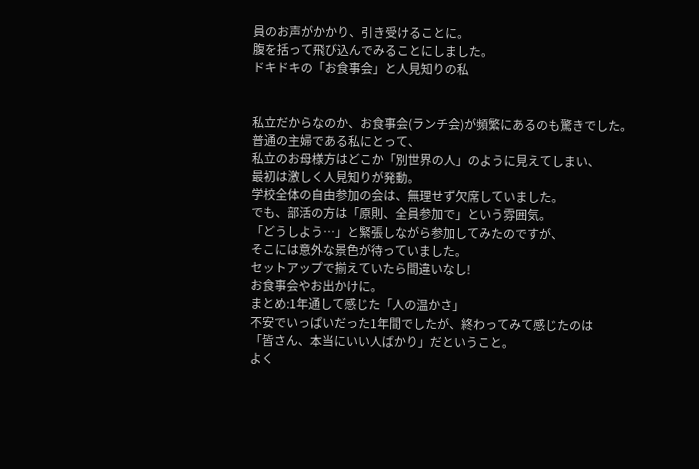員のお声がかかり、引き受けることに。
腹を括って飛び込んでみることにしました。
ドキドキの「お食事会」と人見知りの私


私立だからなのか、お食事会(ランチ会)が頻繁にあるのも驚きでした。
普通の主婦である私にとって、
私立のお母様方はどこか「別世界の人」のように見えてしまい、
最初は激しく人見知りが発動。
学校全体の自由参加の会は、無理せず欠席していました。
でも、部活の方は「原則、全員参加で」という雰囲気。
「どうしよう…」と緊張しながら参加してみたのですが、
そこには意外な景色が待っていました。
セットアップで揃えていたら間違いなし!
お食事会やお出かけに。
まとめ:1年通して感じた「人の温かさ」
不安でいっぱいだった1年間でしたが、終わってみて感じたのは
「皆さん、本当にいい人ばかり」だということ。
よく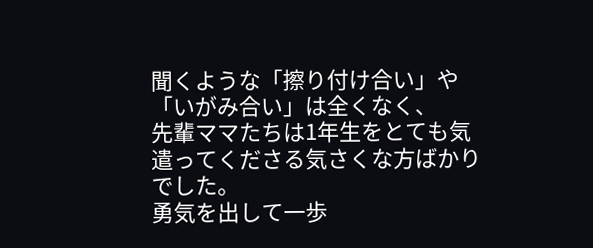聞くような「擦り付け合い」や「いがみ合い」は全くなく、
先輩ママたちは1年生をとても気遣ってくださる気さくな方ばかりでした。
勇気を出して一歩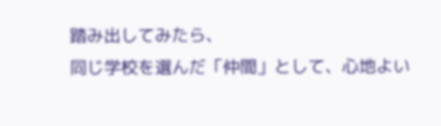踏み出してみたら、
同じ学校を選んだ「仲間」として、心地よい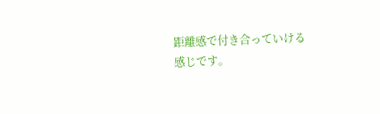距離感で付き合っていける
感じです。